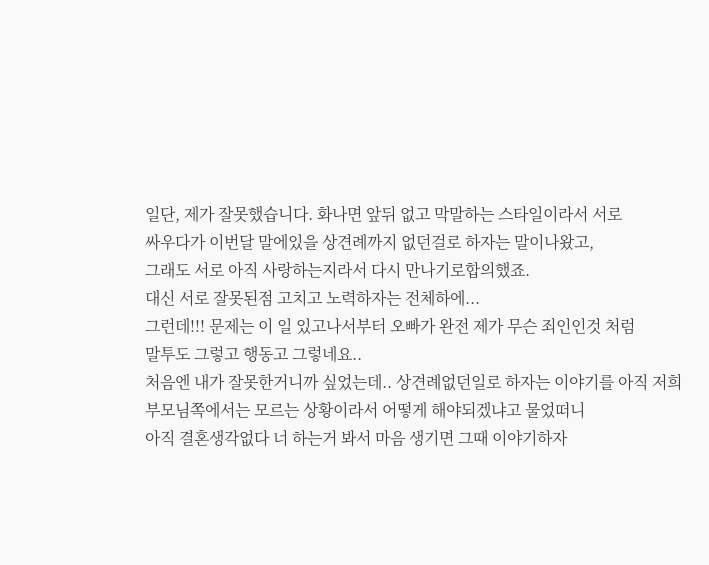일단, 제가 잘못했습니다. 화나면 앞뒤 없고 막말하는 스타일이라서 서로
싸우다가 이번달 말에있을 상견례까지 없던걸로 하자는 말이나왔고,
그래도 서로 아직 사랑하는지라서 다시 만나기로합의했죠.
대신 서로 잘못된점 고치고 노력하자는 전체하에...
그런데!!! 문제는 이 일 있고나서부터 오빠가 완전 제가 무슨 죄인인것 처럼
말투도 그렇고 행동고 그렇네요..
처음엔 내가 잘못한거니까 싶었는데.. 상견례없던일로 하자는 이야기를 아직 저희
부모님쪽에서는 모르는 상황이라서 어떻게 해야되겠냐고 물었떠니
아직 결혼생각없다 너 하는거 봐서 마음 생기면 그때 이야기하자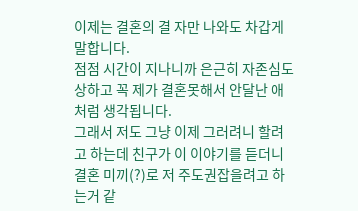이제는 결혼의 결 자만 나와도 차갑게 말합니다.
점점 시간이 지나니까 은근히 자존심도 상하고 꼭 제가 결혼못해서 안달난 애처럼 생각됩니다.
그래서 저도 그냥 이제 그러려니 할려고 하는데 친구가 이 이야기를 듣더니
결혼 미끼(?)로 저 주도권잡을려고 하는거 같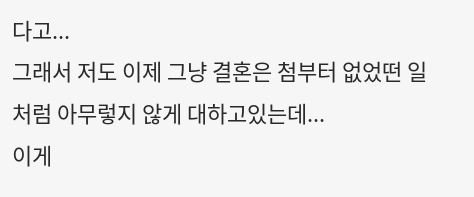다고...
그래서 저도 이제 그냥 결혼은 첨부터 없었떤 일처럼 아무렇지 않게 대하고있는데...
이게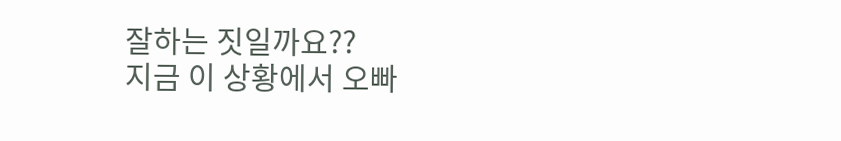잘하는 짓일까요??
지금 이 상황에서 오빠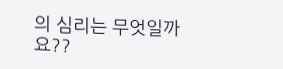의 심리는 무엇일까요??